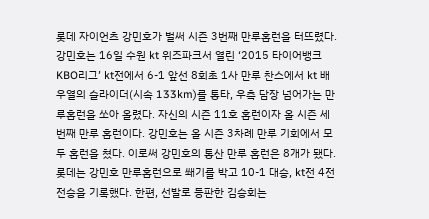롯데 자이언츠 강민호가 벌써 시즌 3번째 만루홈런을 터뜨렸다. 강민호는 16일 수원 kt 위즈파크서 열린 ‘2015 타이어뱅크 KBO리그’ kt전에서 6-1 앞선 8회초 1사 만루 찬스에서 kt 배우열의 슬라이더(시속 133km)를 통타, 우측 담장 넘어가는 만루홈런을 쏘아 올렸다. 자신의 시즌 11호 홈런이자 올 시즌 세 번째 만루 홈런이다. 강민호는 올 시즌 3차례 만루 기회에서 모두 홈런을 쳤다. 이로써 강민호의 통산 만루 홈런은 8개가 됐다. 롯데는 강민호 만루홈런으로 쐐기를 박고 10-1 대승, kt전 4전 전승을 기록했다. 한편, 선발로 등판한 김승회는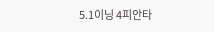5.1이닝 4피안타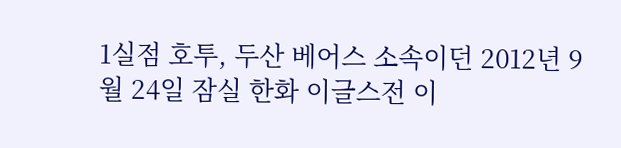1실점 호투, 두산 베어스 소속이던 2012년 9월 24일 잠실 한화 이글스전 이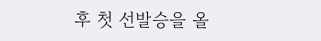후 첫 선발승을 올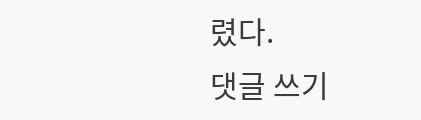렸다.
댓글 쓰기